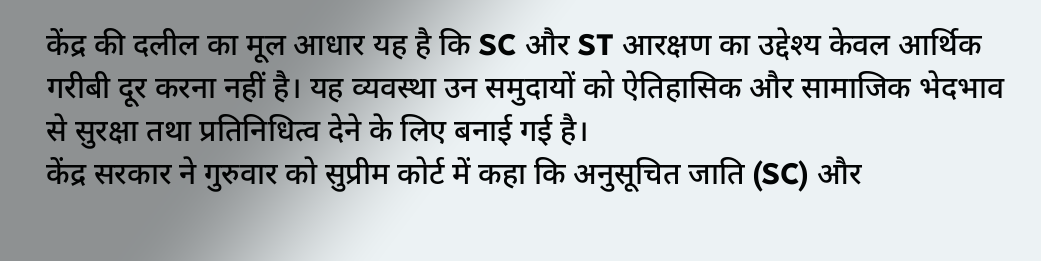केंद्र की दलील का मूल आधार यह है कि SC और ST आरक्षण का उद्देश्य केवल आर्थिक गरीबी दूर करना नहीं है। यह व्यवस्था उन समुदायों को ऐतिहासिक और सामाजिक भेदभाव से सुरक्षा तथा प्रतिनिधित्व देने के लिए बनाई गई है।
केंद्र सरकार ने गुरुवार को सुप्रीम कोर्ट में कहा कि अनुसूचित जाति (SC) और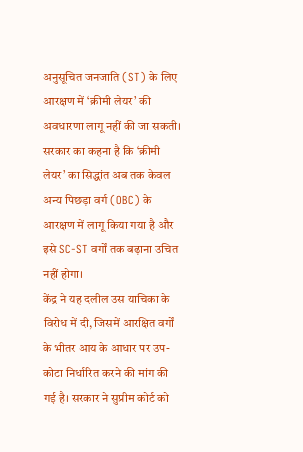अनुसूचित जनजाति (ST) के लिए आरक्षण में ‘क्रीमी लेयर’ की अवधारणा लागू नहीं की जा सकती। सरकार का कहना है कि ‘क्रीमी लेयर’ का सिद्धांत अब तक केवल अन्य पिछड़ा वर्ग (OBC) के आरक्षण में लागू किया गया है और इसे SC-ST वर्गों तक बढ़ाना उचित नहीं होगा।
केंद्र ने यह दलील उस याचिका के विरोध में दी, जिसमें आरक्षित वर्गों के भीतर आय के आधार पर उप-कोटा निर्धारित करने की मांग की गई है। सरकार ने सुप्रीम कोर्ट को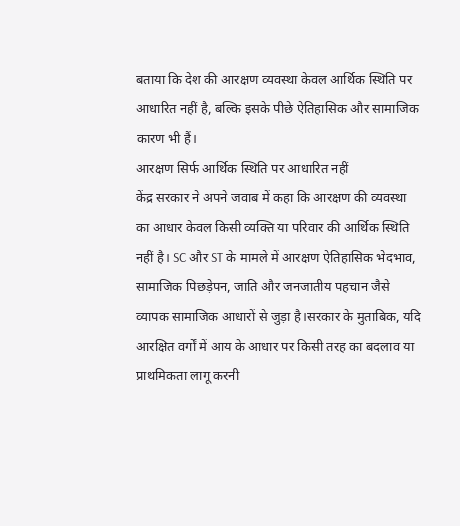बताया कि देश की आरक्षण व्यवस्था केवल आर्थिक स्थिति पर आधारित नहीं है, बल्कि इसके पीछे ऐतिहासिक और सामाजिक कारण भी हैं।
आरक्षण सिर्फ आर्थिक स्थिति पर आधारित नहीं
केंद्र सरकार ने अपने जवाब में कहा कि आरक्षण की व्यवस्था का आधार केवल किसी व्यक्ति या परिवार की आर्थिक स्थिति नहीं है। SC और ST के मामले में आरक्षण ऐतिहासिक भेदभाव, सामाजिक पिछड़ेपन, जाति और जनजातीय पहचान जैसे व्यापक सामाजिक आधारों से जुड़ा है।सरकार के मुताबिक, यदि आरक्षित वर्गों में आय के आधार पर किसी तरह का बदलाव या प्राथमिकता लागू करनी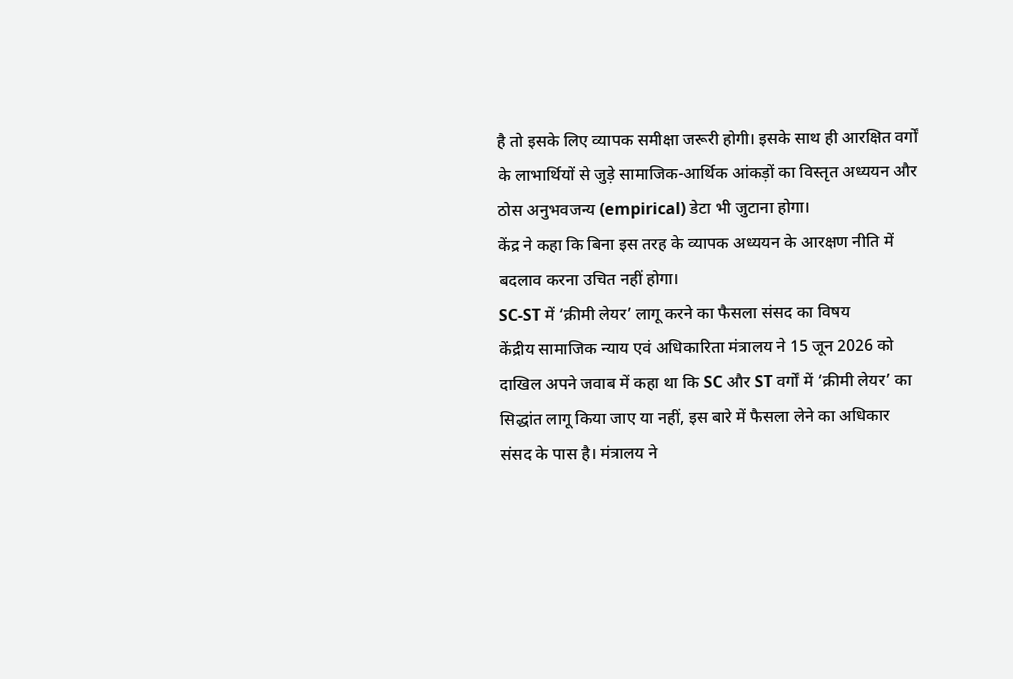है तो इसके लिए व्यापक समीक्षा जरूरी होगी। इसके साथ ही आरक्षित वर्गों के लाभार्थियों से जुड़े सामाजिक-आर्थिक आंकड़ों का विस्तृत अध्ययन और ठोस अनुभवजन्य (empirical) डेटा भी जुटाना होगा।
केंद्र ने कहा कि बिना इस तरह के व्यापक अध्ययन के आरक्षण नीति में बदलाव करना उचित नहीं होगा।
SC-ST में ‘क्रीमी लेयर’ लागू करने का फैसला संसद का विषय
केंद्रीय सामाजिक न्याय एवं अधिकारिता मंत्रालय ने 15 जून 2026 को दाखिल अपने जवाब में कहा था कि SC और ST वर्गों में ‘क्रीमी लेयर’ का सिद्धांत लागू किया जाए या नहीं, इस बारे में फैसला लेने का अधिकार संसद के पास है। मंत्रालय ने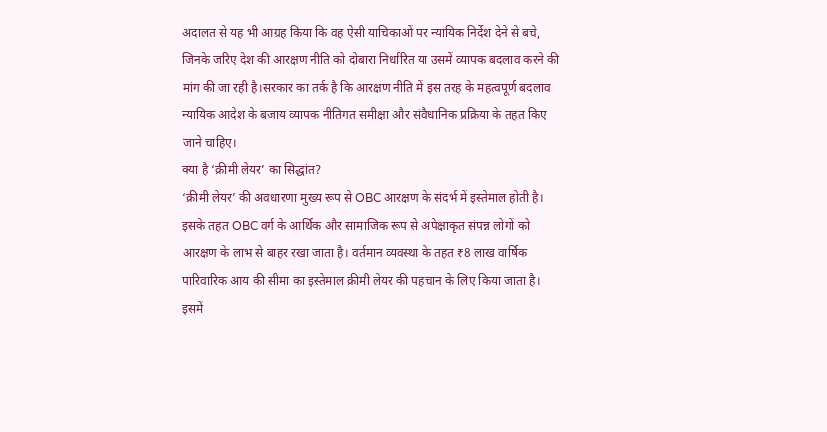अदालत से यह भी आग्रह किया कि वह ऐसी याचिकाओं पर न्यायिक निर्देश देने से बचे, जिनके जरिए देश की आरक्षण नीति को दोबारा निर्धारित या उसमें व्यापक बदलाव करने की मांग की जा रही है।सरकार का तर्क है कि आरक्षण नीति में इस तरह के महत्वपूर्ण बदलाव न्यायिक आदेश के बजाय व्यापक नीतिगत समीक्षा और संवैधानिक प्रक्रिया के तहत किए जाने चाहिए।
क्या है ‘क्रीमी लेयर’ का सिद्धांत?
‘क्रीमी लेयर’ की अवधारणा मुख्य रूप से OBC आरक्षण के संदर्भ में इस्तेमाल होती है। इसके तहत OBC वर्ग के आर्थिक और सामाजिक रूप से अपेक्षाकृत संपन्न लोगों को आरक्षण के लाभ से बाहर रखा जाता है। वर्तमान व्यवस्था के तहत ₹8 लाख वार्षिक पारिवारिक आय की सीमा का इस्तेमाल क्रीमी लेयर की पहचान के लिए किया जाता है। इसमें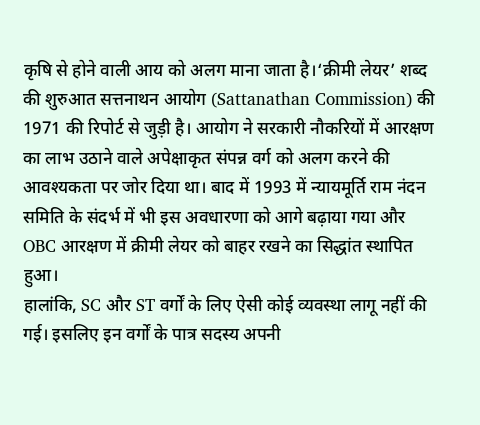कृषि से होने वाली आय को अलग माना जाता है।‘क्रीमी लेयर’ शब्द की शुरुआत सत्तनाथन आयोग (Sattanathan Commission) की 1971 की रिपोर्ट से जुड़ी है। आयोग ने सरकारी नौकरियों में आरक्षण का लाभ उठाने वाले अपेक्षाकृत संपन्न वर्ग को अलग करने की आवश्यकता पर जोर दिया था। बाद में 1993 में न्यायमूर्ति राम नंदन समिति के संदर्भ में भी इस अवधारणा को आगे बढ़ाया गया और OBC आरक्षण में क्रीमी लेयर को बाहर रखने का सिद्धांत स्थापित हुआ।
हालांकि, SC और ST वर्गों के लिए ऐसी कोई व्यवस्था लागू नहीं की गई। इसलिए इन वर्गों के पात्र सदस्य अपनी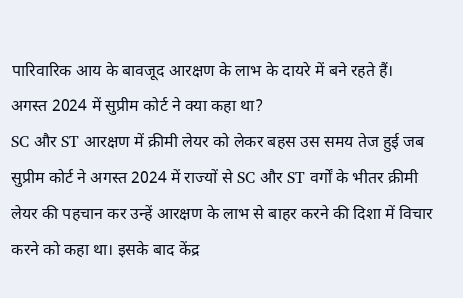पारिवारिक आय के बावजूद आरक्षण के लाभ के दायरे में बने रहते हैं।
अगस्त 2024 में सुप्रीम कोर्ट ने क्या कहा था?
SC और ST आरक्षण में क्रीमी लेयर को लेकर बहस उस समय तेज हुई जब सुप्रीम कोर्ट ने अगस्त 2024 में राज्यों से SC और ST वर्गों के भीतर क्रीमी लेयर की पहचान कर उन्हें आरक्षण के लाभ से बाहर करने की दिशा में विचार करने को कहा था। इसके बाद केंद्र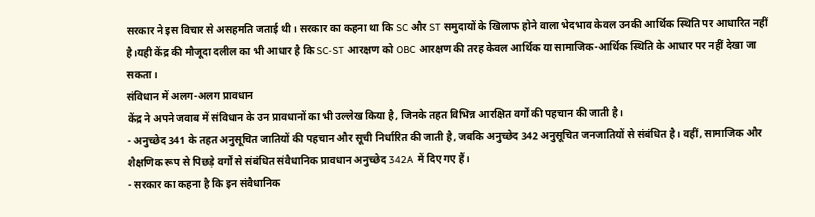सरकार ने इस विचार से असहमति जताई थी। सरकार का कहना था कि SC और ST समुदायों के खिलाफ होने वाला भेदभाव केवल उनकी आर्थिक स्थिति पर आधारित नहीं है।यही केंद्र की मौजूदा दलील का भी आधार है कि SC-ST आरक्षण को OBC आरक्षण की तरह केवल आर्थिक या सामाजिक-आर्थिक स्थिति के आधार पर नहीं देखा जा सकता।
संविधान में अलग-अलग प्रावधान
केंद्र ने अपने जवाब में संविधान के उन प्रावधानों का भी उल्लेख किया है, जिनके तहत विभिन्न आरक्षित वर्गों की पहचान की जाती है।
- अनुच्छेद 341 के तहत अनुसूचित जातियों की पहचान और सूची निर्धारित की जाती है, जबकि अनुच्छेद 342 अनुसूचित जनजातियों से संबंधित है। वहीं, सामाजिक और शैक्षणिक रूप से पिछड़े वर्गों से संबंधित संवैधानिक प्रावधान अनुच्छेद 342A में दिए गए हैं।
- सरकार का कहना है कि इन संवैधानिक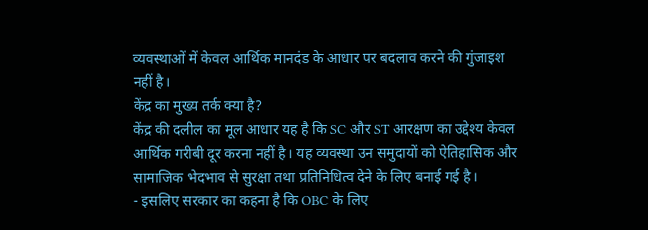व्यवस्थाओं में केवल आर्थिक मानदंड के आधार पर बदलाव करने की गुंजाइश नहीं है।
केंद्र का मुख्य तर्क क्या है?
केंद्र की दलील का मूल आधार यह है कि SC और ST आरक्षण का उद्देश्य केवल आर्थिक गरीबी दूर करना नहीं है। यह व्यवस्था उन समुदायों को ऐतिहासिक और सामाजिक भेदभाव से सुरक्षा तथा प्रतिनिधित्व देने के लिए बनाई गई है।
- इसलिए सरकार का कहना है कि OBC के लिए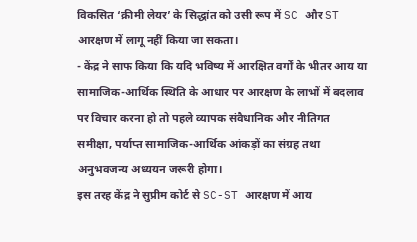विकसित ‘क्रीमी लेयर’ के सिद्धांत को उसी रूप में SC और ST आरक्षण में लागू नहीं किया जा सकता।
- केंद्र ने साफ किया कि यदि भविष्य में आरक्षित वर्गों के भीतर आय या सामाजिक-आर्थिक स्थिति के आधार पर आरक्षण के लाभों में बदलाव पर विचार करना हो तो पहले व्यापक संवैधानिक और नीतिगत समीक्षा, पर्याप्त सामाजिक-आर्थिक आंकड़ों का संग्रह तथा अनुभवजन्य अध्ययन जरूरी होगा।
इस तरह केंद्र ने सुप्रीम कोर्ट से SC-ST आरक्षण में आय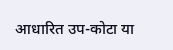आधारित उप-कोटा या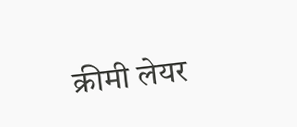क्रीमी लेयर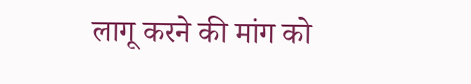लागू करने की मांग को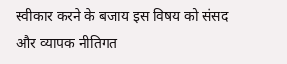स्वीकार करने के बजाय इस विषय को संसद और व्यापक नीतिगत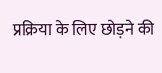प्रक्रिया के लिए छोड़ने की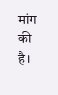मांग की है।